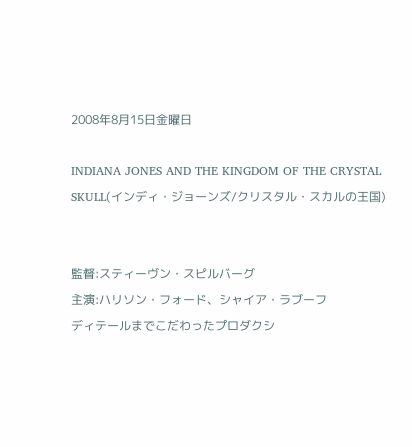2008年8月15日金曜日

INDIANA JONES AND THE KINGDOM OF THE CRYSTAL SKULL(インディ・ジョーンズ/クリスタル・スカルの王国)


監督:スティーヴン・スピルバーグ
主演:ハリソン・フォード、シャイア・ラブーフ
ディテールまでこだわったプロダクシ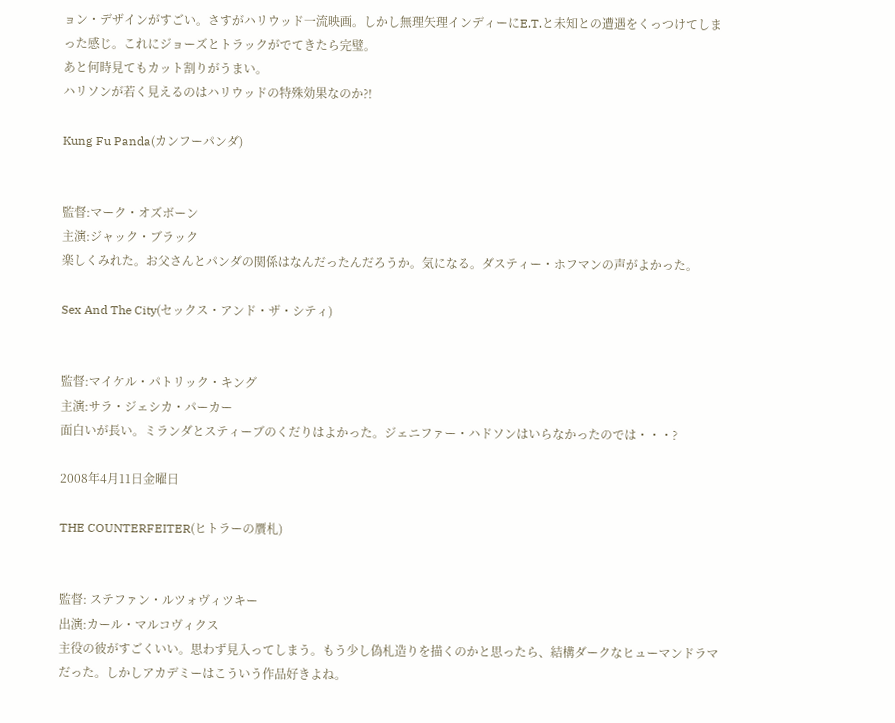ョン・デザインがすごい。さすがハリウッド一流映画。しかし無理矢理インディーにE.T.と未知との遭遇をくっつけてしまった感じ。これにジョーズとトラックがでてきたら完璧。
あと何時見てもカット割りがうまい。
ハリソンが若く見えるのはハリウッドの特殊効果なのか?!

Kung Fu Panda(カンフーパンダ)


監督:マーク・オズボーン
主演:ジャック・ブラック
楽しくみれた。お父さんとパンダの関係はなんだったんだろうか。気になる。ダスティー・ホフマンの声がよかった。

Sex And The City(セックス・アンド・ザ・シティ)


監督:マイケル・パトリック・キング
主演:サラ・ジェシカ・パーカー
面白いが長い。ミランダとスティーブのくだりはよかった。ジェニファー・ハドソンはいらなかったのでは・・・?

2008年4月11日金曜日

THE COUNTERFEITER(ヒトラーの贋札)


監督: ステファン・ルツォヴィツキー
出演:カール・マルコヴィクス
主役の彼がすごくいい。思わず見入ってしまう。もう少し偽札造りを描くのかと思ったら、結構ダークなヒューマンドラマだった。しかしアカデミーはこういう作品好きよね。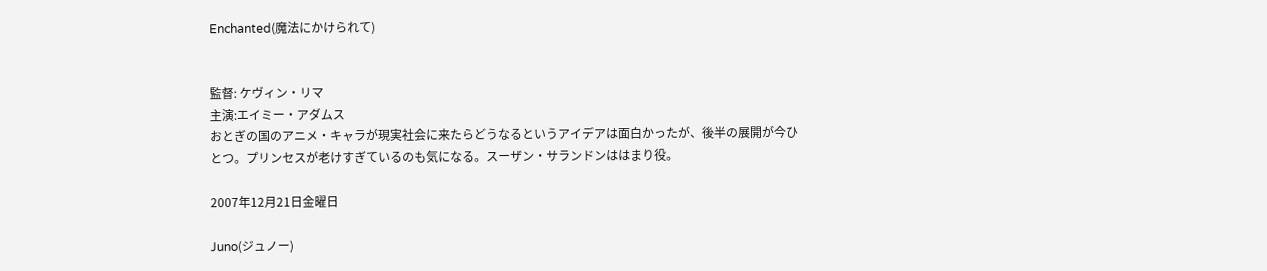Enchanted(魔法にかけられて)


監督: ケヴィン・リマ
主演:エイミー・アダムス
おとぎの国のアニメ・キャラが現実社会に来たらどうなるというアイデアは面白かったが、後半の展開が今ひとつ。プリンセスが老けすぎているのも気になる。スーザン・サランドンははまり役。

2007年12月21日金曜日

Juno(ジュノー)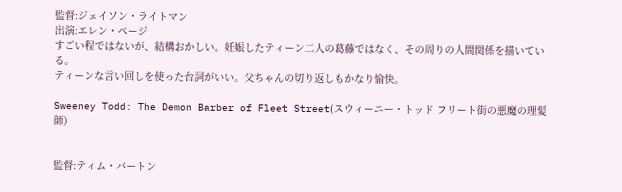監督:ジェイソン・ライトマン
出演:エレン・ページ
すごい程ではないが、結構おかしい。妊娠したティーン二人の葛藤ではなく、その周りの人間関係を描いている。
ティーンな言い回しを使った台詞がいい。父ちゃんの切り返しもかなり愉快。

Sweeney Todd: The Demon Barber of Fleet Street(スウィーニー・トッド フリート街の悪魔の理髪師)


監督:ティム・バートン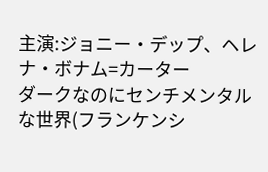主演:ジョニー・デップ、ヘレナ・ボナム=カーター
ダークなのにセンチメンタルな世界(フランケンシ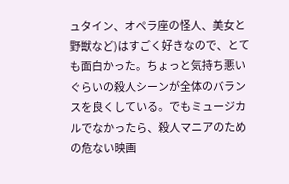ュタイン、オペラ座の怪人、美女と野獣など)はすごく好きなので、とても面白かった。ちょっと気持ち悪いぐらいの殺人シーンが全体のバランスを良くしている。でもミュージカルでなかったら、殺人マニアのための危ない映画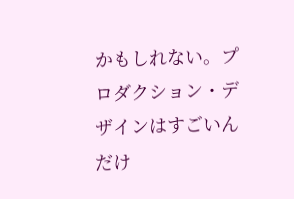かもしれない。プロダクション・デザインはすごいんだけ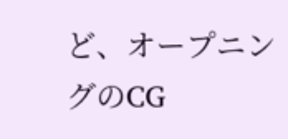ど、オープニングのCG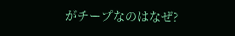がチープなのはなぜ?